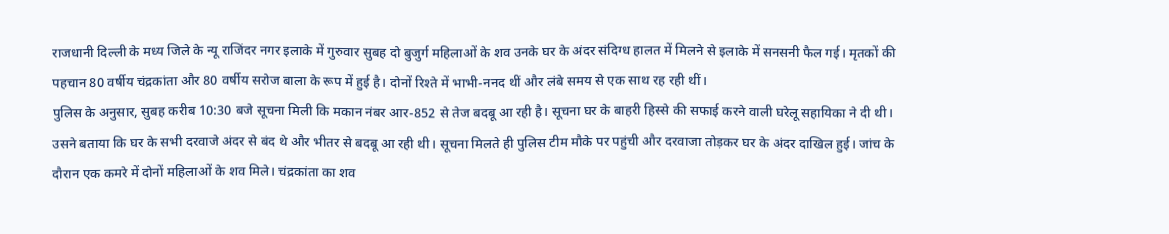राजधानी दिल्ली के मध्य जिले के न्यू राजिंदर नगर इलाके में गुरुवार सुबह दो बुजुर्ग महिलाओं के शव उनके घर के अंदर संदिग्ध हालत में मिलने से इलाके में सनसनी फैल गई। मृतकों की पहचान 80 वर्षीय चंद्रकांता और 80 वर्षीय सरोज बाला के रूप में हुई है। दोनों रिश्ते में भाभी-ननद थीं और लंबे समय से एक साथ रह रही थीं।
पुलिस के अनुसार, सुबह करीब 10:30 बजे सूचना मिली कि मकान नंबर आर-852 से तेज बदबू आ रही है। सूचना घर के बाहरी हिस्से की सफाई करने वाली घरेलू सहायिका ने दी थी। उसने बताया कि घर के सभी दरवाजे अंदर से बंद थे और भीतर से बदबू आ रही थी। सूचना मिलते ही पुलिस टीम मौके पर पहुंची और दरवाजा तोड़कर घर के अंदर दाखिल हुई। जांच के दौरान एक कमरे में दोनों महिलाओं के शव मिले। चंद्रकांता का शव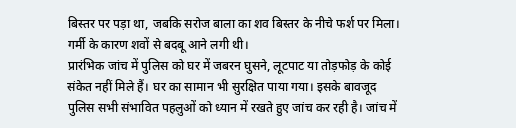बिस्तर पर पड़ा था, जबकि सरोज बाला का शव बिस्तर के नीचे फर्श पर मिला। गर्मी के कारण शवों से बदबू आने लगी थी।
प्रारंभिक जांच में पुलिस को घर में जबरन घुसने, लूटपाट या तोड़फोड़ के कोई संकेत नहीं मिले हैं। घर का सामान भी सुरक्षित पाया गया। इसके बावजूद पुलिस सभी संभावित पहलुओं को ध्यान में रखते हुए जांच कर रही है। जांच में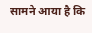सामने आया है कि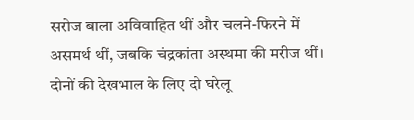सरोज बाला अविवाहित थीं और चलने-फिरने में असमर्थ थीं, जबकि चंद्रकांता अस्थमा की मरीज थीं। दोनों की देखभाल के लिए दो घरेलू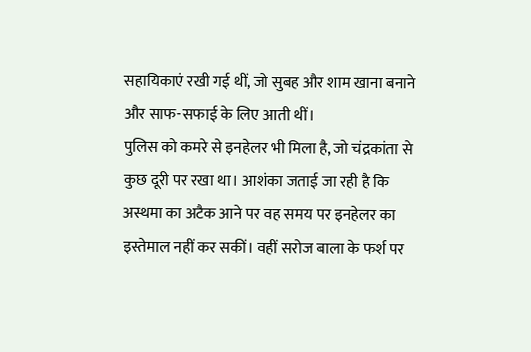सहायिकाएं रखी गई थीं, जो सुबह और शाम खाना बनाने और साफ-सफाई के लिए आती थीं।
पुलिस को कमरे से इनहेलर भी मिला है, जो चंद्रकांता से कुछ दूरी पर रखा था। आशंका जताई जा रही है कि अस्थमा का अटैक आने पर वह समय पर इनहेलर का इस्तेमाल नहीं कर सकीं। वहीं सरोज बाला के फर्श पर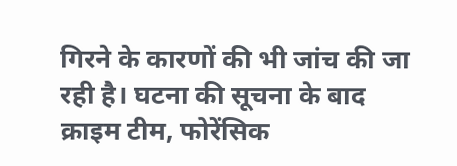गिरने के कारणों की भी जांच की जा रही है। घटना की सूचना के बाद क्राइम टीम, फोरेंसिक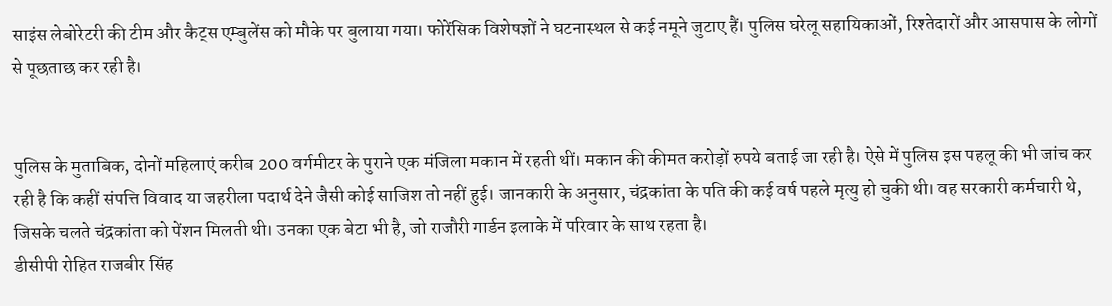साइंस लेबोरेटरी की टीम और कैट्स एम्बुलेंस को मौके पर बुलाया गया। फोरेंसिक विशेषज्ञों ने घटनास्थल से कई नमूने जुटाए हैं। पुलिस घरेलू सहायिकाओं, रिश्तेदारों और आसपास के लोगों से पूछताछ कर रही है।


पुलिस के मुताबिक, दोनों महिलाएं करीब 200 वर्गमीटर के पुराने एक मंजिला मकान में रहती थीं। मकान की कीमत करोड़ों रुपये बताई जा रही है। ऐसे में पुलिस इस पहलू की भी जांच कर रही है कि कहीं संपत्ति विवाद या जहरीला पदार्थ देने जैसी कोई साजिश तो नहीं हुई। जानकारी के अनुसार, चंद्रकांता के पति की कई वर्ष पहले मृत्यु हो चुकी थी। वह सरकारी कर्मचारी थे, जिसके चलते चंद्रकांता को पेंशन मिलती थी। उनका एक बेटा भी है, जो राजौरी गार्डन इलाके में परिवार के साथ रहता है।
डीसीपी रोहित राजबीर सिंह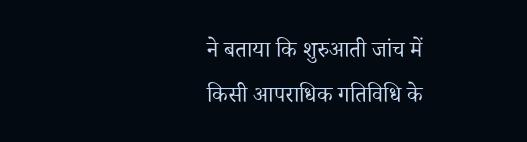ने बताया कि शुरुआती जांच में किसी आपराधिक गतिविधि के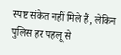स्पष्ट संकेत नहीं मिले हैं, लेकिन पुलिस हर पहलू से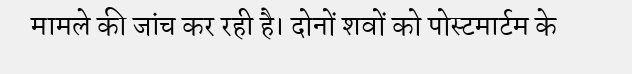मामले की जांच कर रही है। दोनों शवों को पोस्टमार्टम के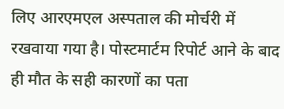लिए आरएमएल अस्पताल की मोर्चरी में रखवाया गया है। पोस्टमार्टम रिपोर्ट आने के बाद ही मौत के सही कारणों का पता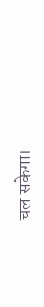चल सकेगा।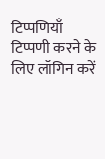टिप्पणियाँ
टिप्पणी करने के लिए लॉगिन करें